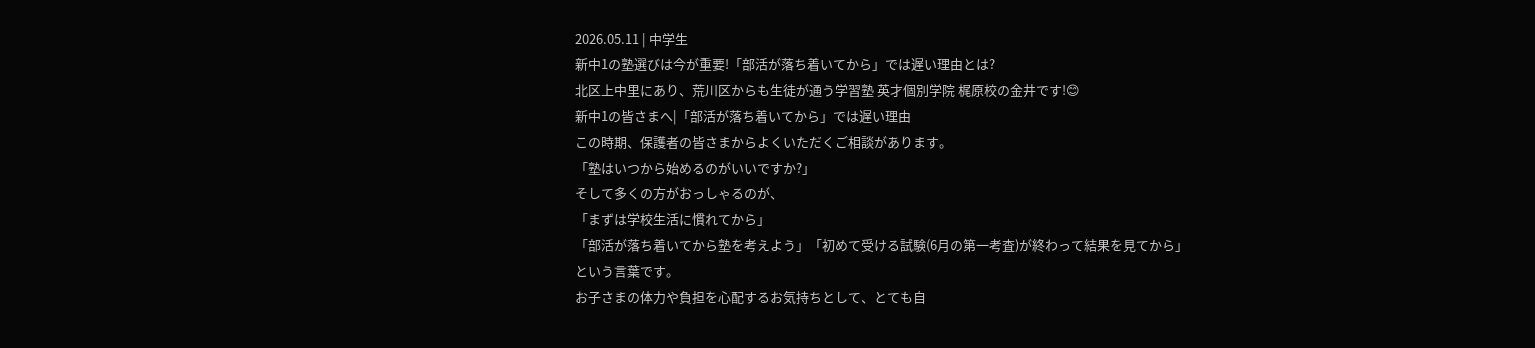2026.05.11 | 中学生
新中1の塾選びは今が重要!「部活が落ち着いてから」では遅い理由とは?
北区上中里にあり、荒川区からも生徒が通う学習塾 英才個別学院 梶原校の金井です!😊
新中1の皆さまへ|「部活が落ち着いてから」では遅い理由
この時期、保護者の皆さまからよくいただくご相談があります。
「塾はいつから始めるのがいいですか?」
そして多くの方がおっしゃるのが、
「まずは学校生活に慣れてから」
「部活が落ち着いてから塾を考えよう」「初めて受ける試験(6月の第一考査)が終わって結果を見てから」
という言葉です。
お子さまの体力や負担を心配するお気持ちとして、とても自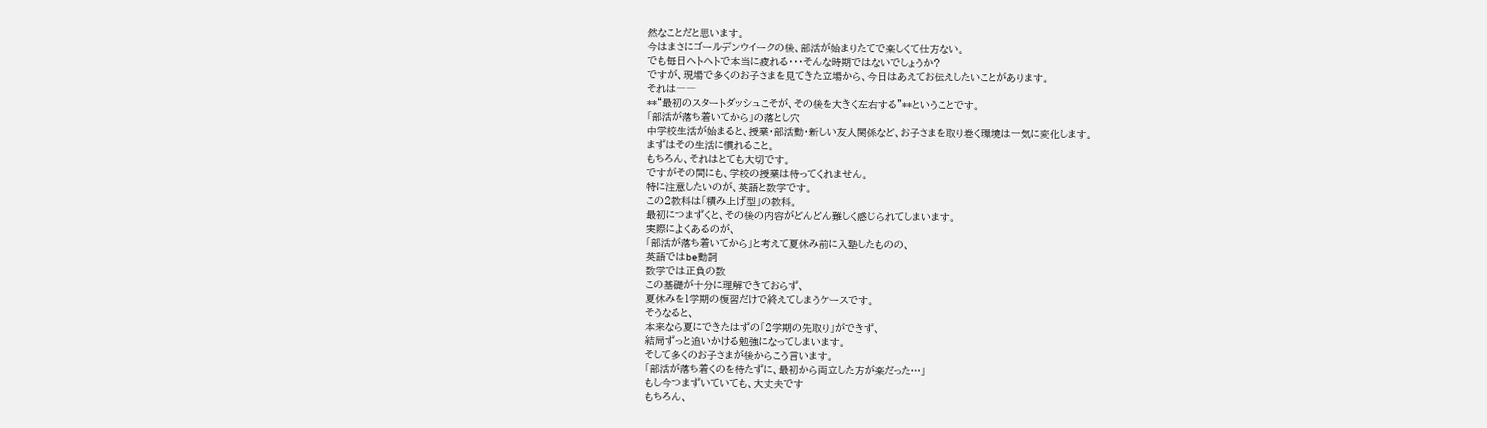然なことだと思います。
今はまさにゴールデンウイークの後、部活が始まりたてで楽しくて仕方ない。
でも毎日ヘトヘトで本当に疲れる・・・そんな時期ではないでしょうか?
ですが、現場で多くのお子さまを見てきた立場から、今日はあえてお伝えしたいことがあります。
それは――
**“最初のスタートダッシュこそが、その後を大きく左右する”**ということです。
「部活が落ち着いてから」の落とし穴
中学校生活が始まると、授業・部活動・新しい友人関係など、お子さまを取り巻く環境は一気に変化します。
まずはその生活に慣れること。
もちろん、それはとても大切です。
ですがその間にも、学校の授業は待ってくれません。
特に注意したいのが、英語と数学です。
この2教科は「積み上げ型」の教科。
最初につまずくと、その後の内容がどんどん難しく感じられてしまいます。
実際によくあるのが、
「部活が落ち着いてから」と考えて夏休み前に入塾したものの、
英語ではbe動詞
数学では正負の数
この基礎が十分に理解できておらず、
夏休みを1学期の復習だけで終えてしまうケースです。
そうなると、
本来なら夏にできたはずの「2学期の先取り」ができず、
結局ずっと追いかける勉強になってしまいます。
そして多くのお子さまが後からこう言います。
「部活が落ち着くのを待たずに、最初から両立した方が楽だった…」
もし今つまずいていても、大丈夫です
もちろん、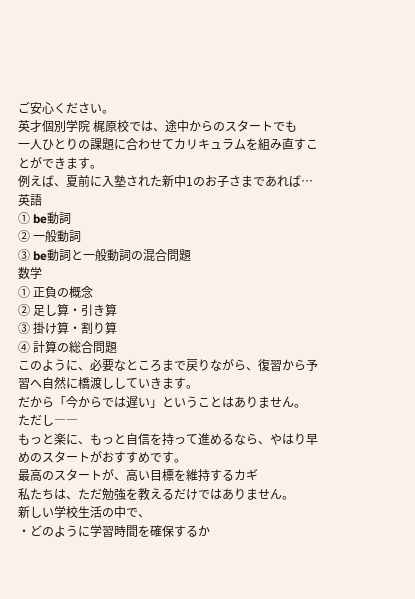ご安心ください。
英才個別学院 梶原校では、途中からのスタートでも
一人ひとりの課題に合わせてカリキュラムを組み直すことができます。
例えば、夏前に入塾された新中1のお子さまであれば…
英語
① be動詞
② 一般動詞
③ be動詞と一般動詞の混合問題
数学
① 正負の概念
② 足し算・引き算
③ 掛け算・割り算
④ 計算の総合問題
このように、必要なところまで戻りながら、復習から予習へ自然に橋渡ししていきます。
だから「今からでは遅い」ということはありません。
ただし――
もっと楽に、もっと自信を持って進めるなら、やはり早めのスタートがおすすめです。
最高のスタートが、高い目標を維持するカギ
私たちは、ただ勉強を教えるだけではありません。
新しい学校生活の中で、
・どのように学習時間を確保するか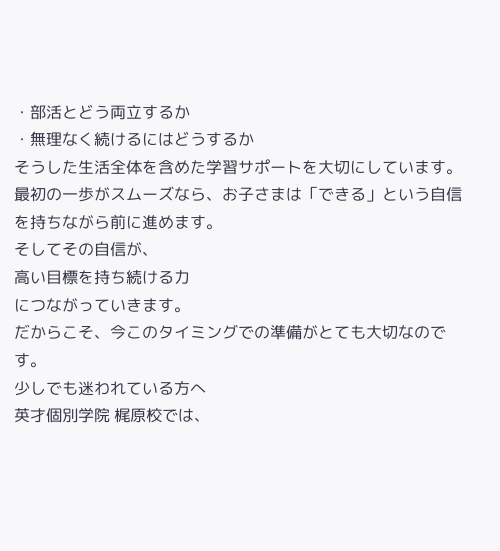・部活とどう両立するか
・無理なく続けるにはどうするか
そうした生活全体を含めた学習サポートを大切にしています。
最初の一歩がスムーズなら、お子さまは「できる」という自信を持ちながら前に進めます。
そしてその自信が、
高い目標を持ち続ける力
につながっていきます。
だからこそ、今このタイミングでの準備がとても大切なのです。
少しでも迷われている方へ
英才個別学院 梶原校では、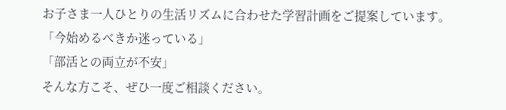お子さま一人ひとりの生活リズムに合わせた学習計画をご提案しています。
「今始めるべきか迷っている」
「部活との両立が不安」
そんな方こそ、ぜひ一度ご相談ください。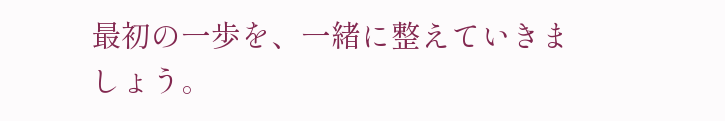最初の一歩を、一緒に整えていきましょう。